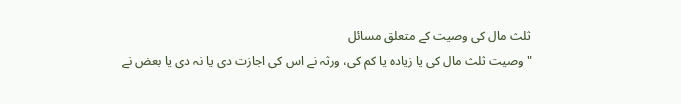ثلث مال کی وصیت کے متعلق مسائل
"وصیت ثلث مال کی یا زیادہ یا کم کی، ورثہ نے اس کی اجازت دی یا نہ دی یا بعض نے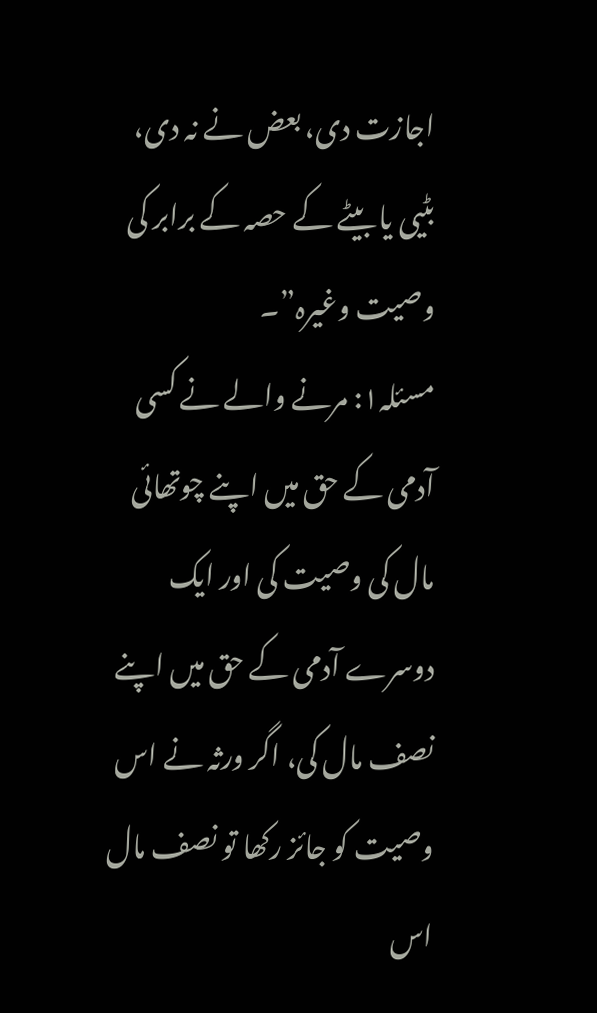اجازت دی، بعض نے نہ دی، بٹیی یا بیٹے کے حصہ کے برابر کی وصیت وغیرہ”۔
مسئلہ۱: مرنے والے نے کسی آدمی کے حق میں اپنے چوتھائی مال کی وصیت کی اور ایک دوسرے آدمی کے حق میں اپنے نصف مال کی، اگر ورثہ نے اس وصیت کو جائز رکھا تو نصف مال اس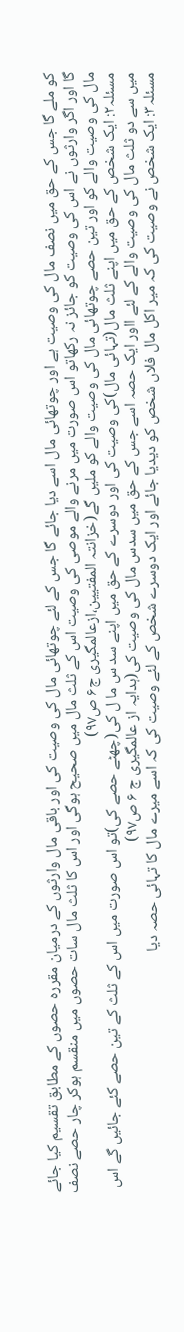کو ملے گا جس کے حق میں نصف مال کی وصیت ہے اور چوتھائی مال اسے دیا جائے گا جس کے لئے چوتھائی مال کی وصیت کی اور باقی مال وارثوں کے درمیان مقررہ حصوں کے مطابق تقسیم کیا جائے گا اور اگر وارثوں نے اس کی وصیت کو جائز نہ رکھاتو اس صورت میں مرنے والے موصی کی وصیت اس کے ثلث مال میں صحیح ہوگی اور اس کا ثلث مال سات حصوں میں منقسم ہوکر چار حصے نصف مال کی وصیت والے کو اور تین حصے چوتھائی مال کی وصیت والے کو ملیں گے(خزانتہ المفتیین،ازعالمگیری ج۶ ص۹۷)
مسئلہ۲: ایک شخص کے حق میں اپنے ثلث مال(تہائی مال)کی وصیت کی اور دوسرے کے حق میں اپنے سد س ما ل کی(چھٹے حصے کی)تو اس صورت میں اس کے ثلث کے تین حصے کئے جائیں گے اس میں سے دو ثلث مال کی وصیت والے کے لئے ااور ایک حصہ اسے جس کے حق میں سدس مال کی وصیت کی(ہدایہ از عالمگیری ج ۶ ص۹۷)
مسئلہ۳: ایک شخص نے وصیت کی کہ میر اکل مال فلاں شخص کو دیدیا جائے اور ایک دوسرے شخص کے لئے وصیت کی کہ اسے میرے مال کا تہائی حصہ دیا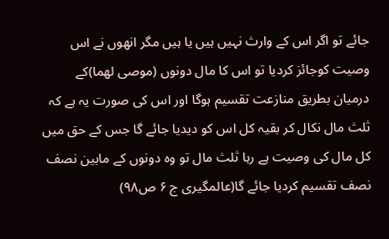جائے تو اگر اس کے وارث نہیں ہیں یا ہیں مگر انھوں نے اس وصیت کوجائز کردیا تو اس کا مال دونوں (موصی لھما)کے درمیان بطریق منازعت تقسیم ہوگا اور اس کی صورت یہ ہے کہ ثلث مال نکال کر بقیہ کل اس کو دیدیا جائے گا جس کے حق میں کل مال کی وصیت ہے رہا ثلث مال تو وہ دونوں کے مابین نصف نصف تقسیم کردیا جائے گا(عالمگیری ج ۶ ص۹۸)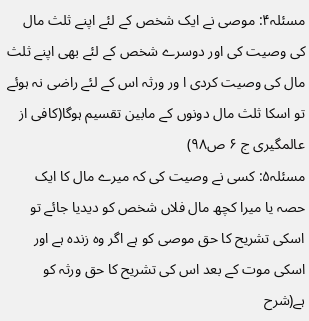مسئلہ۴: موصی نے ایک شخص کے لئے اپنے ثلث مال کی وصیت کی اور دوسرے شخص کے لئے بھی اپنے ثلث مال کی وصیت کردی ا ور ورثہ اس کے لئے راضی نہ ہوئے تو اسکا ثلث مال دونوں کے مابین تقسیم ہوگا(کافی از عالمگیری ج ۶ ص۹۸)
مسئلہ۵: کسی نے وصیت کی کہ میرے مال کا ایک حصہ یا میرا کچھ مال فلاں شخص کو دیدیا جائے تو اسکی تشریح کا حق موصی کو ہے اگر وہ زندہ ہے اور اسکی موت کے بعد اس کی تشریح کا حق ورثہ کو ہے(شرح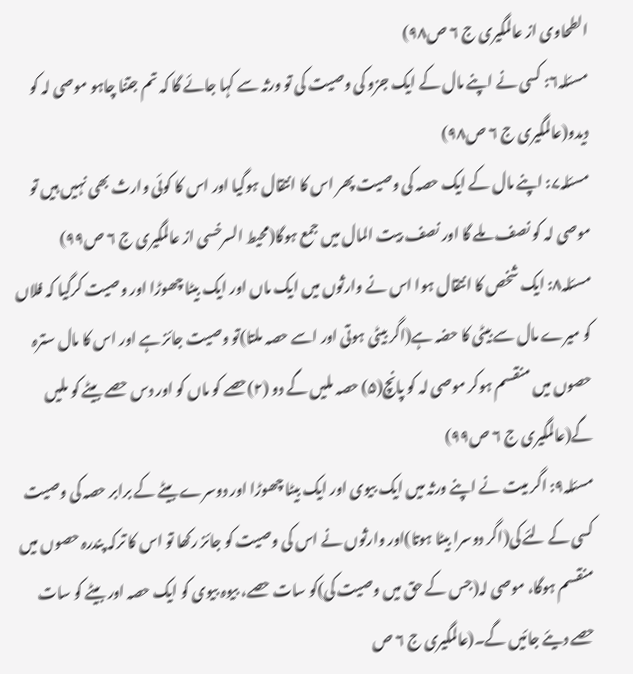الطحاوی از عالمگیری ج ۶ ص۹۸)
مسئلہ۶: کسی نے اپنے مال کے ایک جزو کی وصیت کی تو ورثہ سے کہا جائے گا کہ تم جتنا چاہو موصی لہ کو دیدو(عالمگیری ج ۶ ص۹۸)
مسئلہ۷: اپنے مال کے ایک حصہ کی وصیت پھر اس کا انتقال ہوگیا اور اس کا کوئی وارث بھی نہیں ہیں تو موصی لہ کو نصف ملے گا اور نصف بیت المال میں جمع ہوگا(محیط السرخسی از عالمگیری ج ۶ ص۹۹)
مسئلہ۸: ایک شخص کا انتقال ہوا اس نے وارثوں میں ایک ماں اور ایک بیٹا چھوڑا اور وصیت کرگیا کہ فلاں کو میرے مال سے بیٹی کا حضہ ہے(اگر بیٹی ہوتی اور اسے حصہ ملتا)تو وصیت جائز ہے اور اس کا مال سترہ حصوں میں منقسم ہوکر موصی لہ کو پانچ(۵) حصہ ملیں گے دو (۲)حصے کو ماں کو اور دس حصے بیٹے کو ملیں گے(عالمگیری ج ۶ ص۹۹)
مسئلہ۹: اگر میت نے اپنے ورثہ میں ایک بیوی اور ایک بیٹا چھوڑا اور دوسرے بیٹے کے برابر حصہ کی وصیت کسی کے لئے کی(اگر دوسرا بیٹا ہوتا)اور وارثوں نے اس کی وصیت کو جائز رکھا تو اس کا ترکہ پندرہ حصوں میں منقسم ہوگا، موصی لہ(جس کے حق میں وصیت کی)کو سات حصے، بیوہ بیوی کو ایک حصہ اور بیٹے کو سات حصے دیئے جائیں گے۔(عالمگیری ج ۶ ص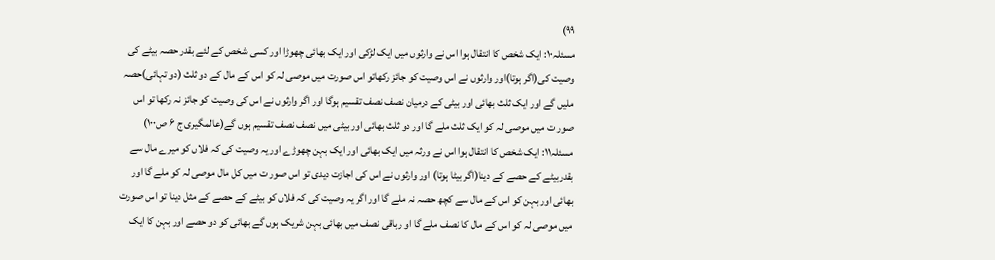۹۹)
مسئلہ۱۰: ایک شخص کا انتقال ہوا اس نے وارثوں میں ایک لڑکی اور ایک بھائی چھوڑا اور کسی شخص کے لئے بقدر حصہ بیٹے کی وصیت کی(اگر ہوتا)اور وارثوں نے اس وصیت کو جائز رکھاتو اس صورت میں موصی لہ کو اس کے مال کے دو ثلث (دو تہائی)حصہ ملیں گے اور ایک ثلث بھائی اور بیٹی کے درمیان نصف نصف تقسیم ہوگا اور اگر وارثوں نے اس کی وصیت کو جائز نہ رکھا تو اس صور ت میں موصی لہ کو ایک ثلث ملے گا اور دو ثلث بھائی اور بیٹی میں نصف نصف تقسیم ہوں گے(عالمگیری ج ۶ ص۱۰۰)
مسئلہ۱۱: ایک شخص کا انتقال ہوا اس نے ورثہ میں ایک بھائی اور ایک بہن چھوڑے اور یہ وصیت کی کہ فلاں کو میرے مال سے بقدربیٹے کے حصے کے دینا(اگر بیٹا ہوتا) اور وارثوں نے اس کی اجازت دیدی تو اس صور ت میں کل مال موصی لہ کو ملے گا اور بھائی اور بہن کو اس کے مال سے کچھ حصہ نہ ملے گا اور اگر یہ وصیت کی کہ فلاں کو بیٹے کے حصے کے مثل دینا تو اس صورت میں موصی لہ کو اس کے مال کا نصف ملے گا او رباقی نصف میں بھائی بہن شریک ہوں گے بھائی کو دو حصے اور بہن کا ایک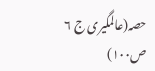حصہ(عالمگیری ج ۶ ص۱۰۰)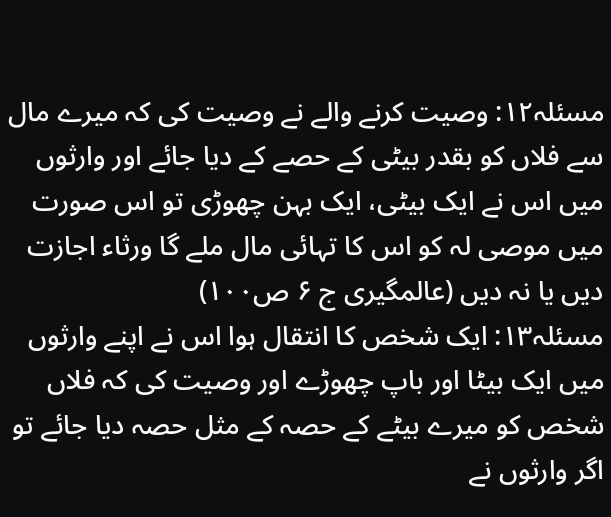مسئلہ۱۲: وصیت کرنے والے نے وصیت کی کہ میرے مال سے فلاں کو بقدر بیٹی کے حصے کے دیا جائے اور وارثوں میں اس نے ایک بیٹی، ایک بہن چھوڑی تو اس صورت میں موصی لہ کو اس کا تہائی مال ملے گا ورثاء اجازت دیں یا نہ دیں (عالمگیری ج ۶ ص۱۰۰)
مسئلہ۱۳: ایک شخص کا انتقال ہوا اس نے اپنے وارثوں میں ایک بیٹا اور باپ چھوڑے اور وصیت کی کہ فلاں شخص کو میرے بیٹے کے حصہ کے مثل حصہ دیا جائے تو اگر وارثوں نے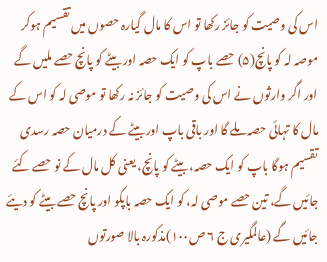اس کی وصیت کو جائز رکھا تو اس کا مال گیارہ حصوں میں تقسیم ہوکر موصہ لہ کو پانچ(۵) حصے باپ کو ایک حصہ اور بیٹے کو پانچ حصے ملیں گے اور اگر وارثوں نے اس کی وصیت کو جائز نہ رکھا تو موصی لہ کو اس کے مال کا تہائی حصہ ملے گا اور باقی باپ اور بیٹے کے درمیان حصہ رسدی تقسیم ہوگا باپ کو ایک حصہ، بیٹے کو پانچ، یعنی کل مال کے نو حصے کئے جائیں گے، تین حصے موصی لہ، کو ایک حصہ باپکو اور پانچ حصے بیٹے کو دیئے جائیں گے (عالمگیری ج ۶ ص۱۰۰)مذکورہ بالا صورتوں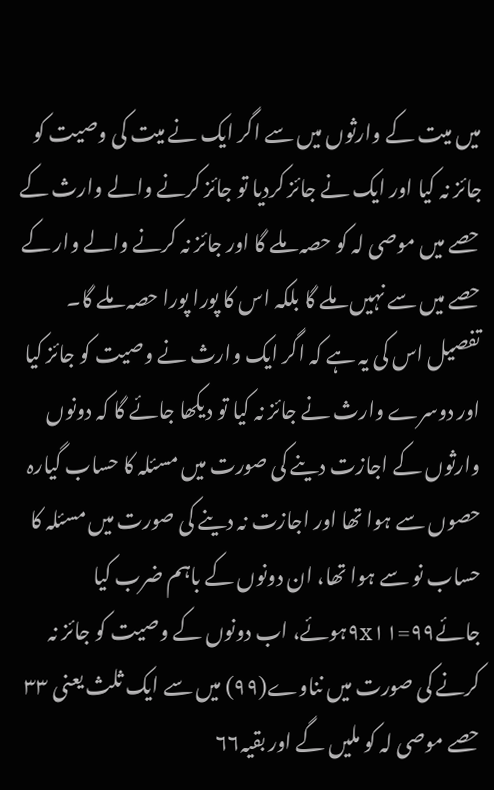میں میت کے وارثوں میں سے اگر ایک نے میت کی وصیت کو جائز نہ کیا اور ایک نے جائز کردیا تو جائز کرنے والے وارث کے حصے میں موصی لہ کو حصہ ملے گا اور جائز نہ کرنے والے وار کے حصے میں سے نہیں ملے گا بلکہ اس کا پورا پورا حصہ ملے گا۔ تفصیل اس کی یہ ہے کہ اگر ایک وارث نے وصیت کو جائز کیا اور دوسرے وارث نے جائز نہ کیا تو دیکھا جائے گا کہ دونوں وارثوں کے اجازت دینے کی صورت میں مسئلہ کا حساب گیارہ حصوں سے ہوا تھا اور اجازت نہ دینے کی صورت میں مسئلہ کا حساب نو سے ہوا تھا، ان دونوں کے باہم ضرب کیا جائے۹x۱۱=۹۹ہوئے، اب دونوں کے وصیت کو جائز نہ کرنے کی صورت میں نناوے(۹۹) میں سے ایک ثلث یعنی ۳۳ حصے موصی لہ کو ملیں گے اور بقیہ۶۶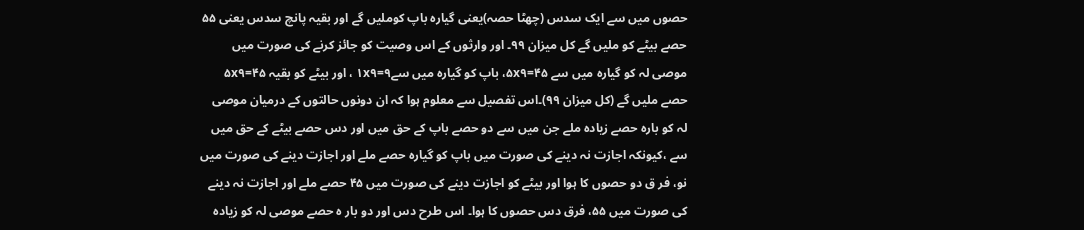حصوں میں سے ایک سدس (چھٹا حصہ)یعنی گیارہ باپ کوملیں گے اور بقیہ پانچ سدس یعنی ۵۵ حصے بیٹے کو ملیں گے کل میزان ۹۹۔ اور وارثوں کے اس وصیت کو جائز کرنے کی صورت میں موصی لہ کو گیارہ میں سے ۵x۹=۴۵، باپ کو گیارہ میں سے۱x۹=۹ ، اور بیٹے کو بقیہ ۵x۹=۴۵ حصے ملیں گے (کل میزان ۹۹)۔اس تفصیل سے معلوم ہوا کہ ان دونوں حالتوں کے درمیان موصی لہ کو بارہ حصے زیادہ ملے جن میں سے دو حصے باپ کے حق میں اور دس حصے بیٹے کے حق میں سے ،کیونکہ اجازت نہ دینے کی صورت میں باپ کو گیارہ حصے ملے اور اجازت دینے کی صورت میں نو، فر ق دو حصوں کا ہوا اور بیٹے کو اجازت دینے کی صورت میں ۴۵ حصے ملے اور اجازت نہ دینے کی صورت میں ۵۵، فرق دس حصوں کا ہوا۔ اس طرح دس اور دو بار ہ حصے موصی لہ کو زیادہ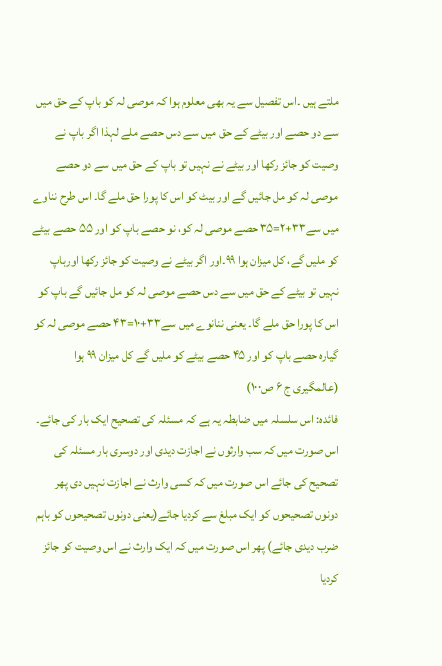ملتے ہیں ۔اس تفصیل سے یہ بھی معلوم ہوا کہ موصی لہ کو باپ کے حق میں سے دو حصے اور بیٹے کے حق میں سے دس حصے ملے لہذا اگر باپ نے وصیت کو جائز رکھا اور بیٹے نے نہیں تو باپ کے حق میں سے دو حصے موصی لہ کو مل جائیں گے اور بیٹ کو اس کا پورا حق ملے گا۔ اس طرح نناوے میں سے۳۳+۲=۳۵ حصے موصی لہ کو، نو حصے باپ کو اور ۵۵ حصے بیٹے کو ملیں گے، کل میزان ہوا ۹۹۔اور اگر بیٹے نے وصیت کو جائز رکھا اورباپ نہیں تو بیٹے کے حق میں سے دس حصے موصی لہ کو مل جائیں گے باپ کو اس کا پورا حق ملے گا۔ یعنی ننانوے میں سے۳۳+۱۰=۴۳ حصے موصی لہ کو گیارہ حصے باپ کو اور ۴۵ حصے بیٹے کو ملیں گے کل میزان ۹۹ ہوا (عالمگیری ج ۶ ص۱۰۰)
فائدہ: اس سلسلہ میں ضابطہ یہ ہے کہ مسئلہ کی تصحیح ایک بار کی جائے۔ اس صورت میں کہ سب وارثوں نے اجازت دیدی اور دوسری بار مسئلہ کی تصحیح کی جائے اس صورت میں کہ کسی وارث نے اجازت نہیں دی پھر دونوں تصحیحوں کو ایک مبلغ سے کردیا جائے(یعنی دونوں تصحیحوں کو باہم ضرب دیدی جائے) پھر اس صورت میں کہ ایک وارث نے اس وصیت کو جائز کردیا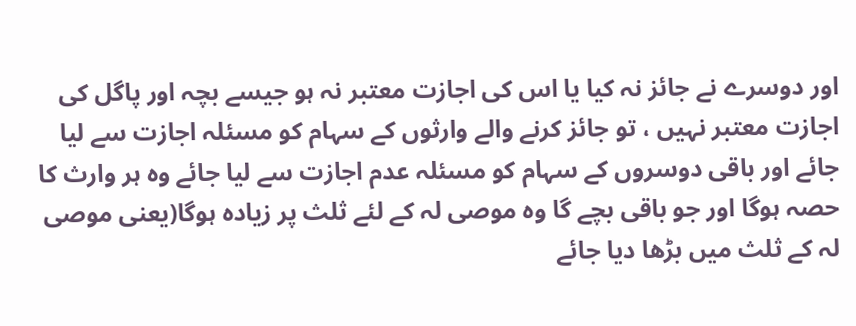اور دوسرے نے جائز نہ کیا یا اس کی اجازت معتبر نہ ہو جیسے بچہ اور پاگل کی اجازت معتبر نہیں ، تو جائز کرنے والے وارثوں کے سہام کو مسئلہ اجازت سے لیا جائے اور باقی دوسروں کے سہام کو مسئلہ عدم اجازت سے لیا جائے وہ ہر وارث کا حصہ ہوگا اور جو باقی بچے گا وہ موصی لہ کے لئے ثلث پر زیادہ ہوگا(یعنی موصی لہ کے ثلث میں بڑھا دیا جائے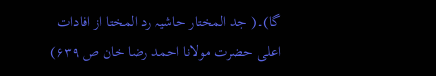گا)۔( جد المختار حاشیہ رد المختا از افادات اعلی حضرت مولانا احمد رضا خان ص ۶۳۹)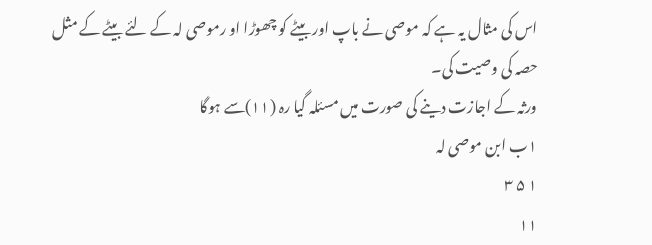اس کی مثال یہ ہے کہ موصی نے باپ اور بیٹے کو چھوڑا او رموصی لہ کے لئے بیٹے کے مثل حصہ کی وصیت کی۔
ورثہ کے اجازت دینے کی صورت میں مسئلہ گیا رہ (۱۱)سے ہوگا
۱ب ابن موصی لہ
۱ ۵ ۳
۱۱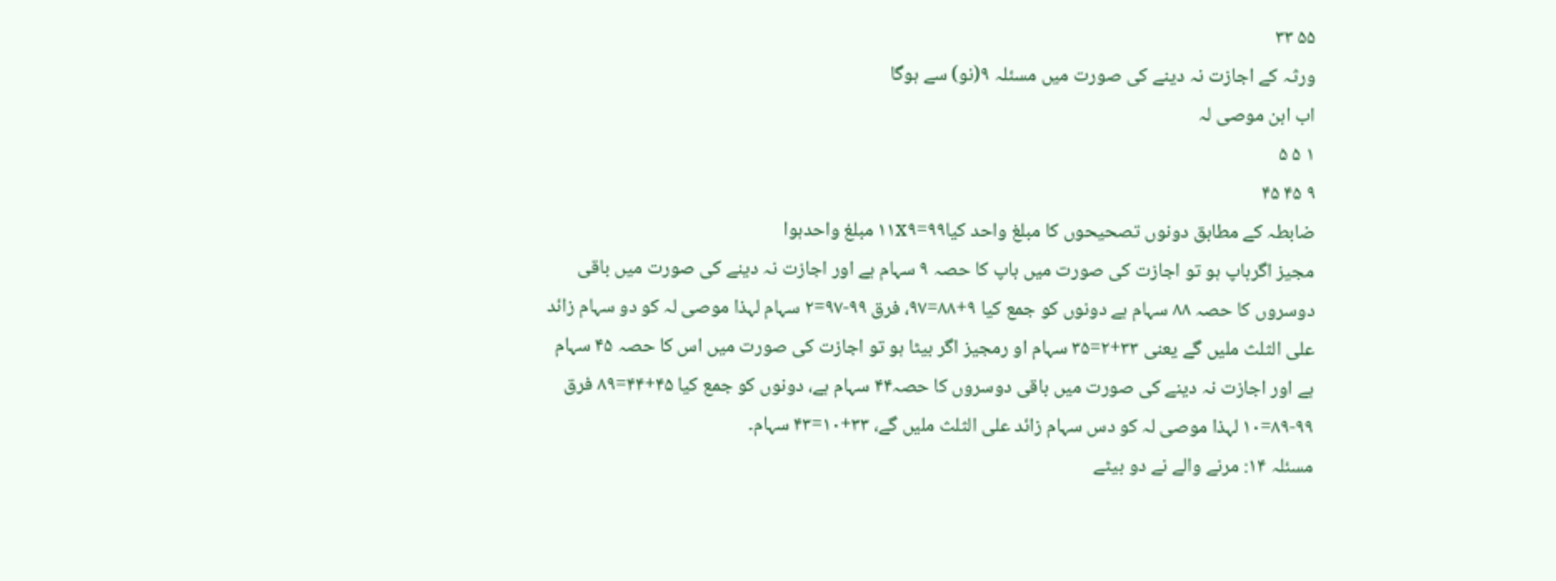۵۵ ۳۳
ورثہ کے اجازت نہ دینے کی صورت میں مسئلہ ۹(نو) سے ہوگا
اب ابن موصی لہ
۱ ۵ ۵
۹ ۴۵ ۴۵
ضابطہ کے مطابق دونوں تصحیحوں کا مبلغ واحد کیا۱۱x۹=۹۹ مبلغ واحدہوا
مجیز اگرباپ ہو تو اجازت کی صورت میں باپ کا حصہ ۹ سہام ہے اور اجازت نہ دینے کی صورت میں باقی دوسروں کا حصہ ۸۸ سہام ہے دونوں کو جمع کیا ۹+۸۸=۹۷، فرق ۹۹-۹۷=۲ سہام لہذا موصی لہ کو دو سہام زائد علی الثلث ملیں گے یعنی ۳۳+۲=۳۵ سہام او رمجیز اگر بیٹا ہو تو اجازت کی صورت میں اس کا حصہ ۴۵ سہام ہے اور اجازت نہ دینے کی صورت میں باقی دوسروں کا حصہ۴۴ سہام ہے، دونوں کو جمع کیا ۴۵+۴۴=۸۹ فرق ۹۹-۸۹=۱۰ لہذا موصی لہ کو دس سہام زائد علی الثلث ملیں گے، ۳۳+۱۰=۴۳ سہام۔
مسئلہ ۱۴: مرنے والے نے دو بیٹے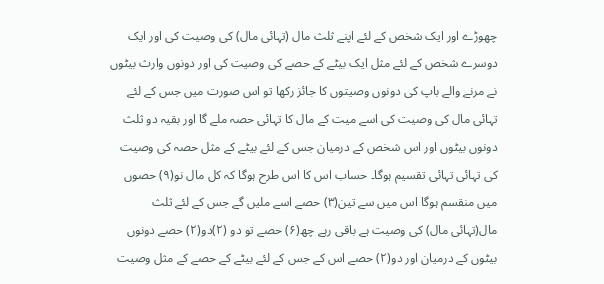چھوڑے اور ایک شخص کے لئے اپنے ثلث مال (تہائی مال) کی وصیت کی اور ایک دوسرے شخص کے لئے مثل ایک بیٹے کے حصے کی وصیت کی اور دونوں وارث بیٹوں نے مرنے والے باپ کی دونوں وصیتوں کا جائز رکھا تو اس صورت میں جس کے لئے تہائی مال کی وصیت کی اسے میت کے مال کا تہائی حصہ ملے گا اور بقیہ دو ثلث دونوں بیٹوں اور اس شخص کے درمیان جس کے لئے بیٹے کے مثل حصہ کی وصیت کی تہائی تہائی تقسیم ہوگا۔ حساب اس کا اس طرح ہوگا کہ کل مال نو(۹) حصوں میں منقسم ہوگا اس میں سے تین(۳) حصے اسے ملیں گے جس کے لئے ثلث مال(تہائی مال) کی وصیت ہے باقی رہے چھ(۶) حصے تو دو (۲)دو(۲) حصے دونوں بیٹوں کے درمیان اور دو(۲) حصے اس کے جس کے لئے بیٹے کے حصے کے مثل وصیت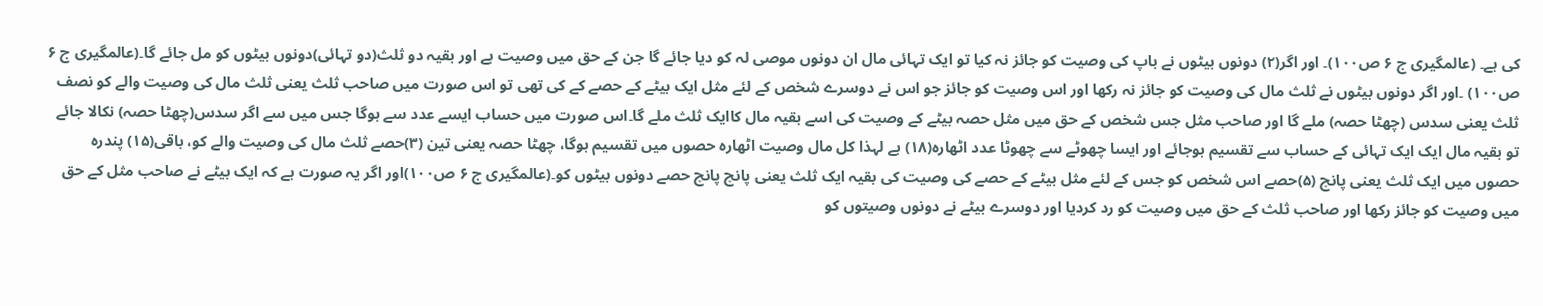کی ہے۔ (عالمگیری ج ۶ ص۱۰۰)۔ اور اگر(۲) دونوں بیٹوں نے باپ کی وصیت کو جائز نہ کیا تو ایک تہائی مال ان دونوں موصی لہ کو دیا جائے گا جن کے حق میں وصیت ہے اور بقیہ دو ثلث(دو تہائی)دونوں بیٹوں کو مل جائے گا۔(عالمگیری ج ۶ ص۱۰۰) ۔اور اگر دونوں بیٹوں نے ثلث مال کی وصیت کو جائز نہ رکھا اور اس وصیت کو جائز جو اس نے دوسرے شخص کے لئے مثل ایک بیٹے کے حصے کے کی تھی تو اس صورت میں صاحب ثلث یعنی ثلث مال کی وصیت والے کو نصف ثلث یعنی سدس (چھٹا حصہ) ملے گا اور صاحب مثل جس شخص کے حق میں مثل حصہ بیٹے کے وصیت کی اسے بقیہ مال کاایک ثلث ملے گا۔اس صورت میں حساب ایسے عدد سے ہوگا جس میں سے اگر سدس(چھٹا حصہ) نکالا جائے تو بقیہ مال ایک ایک تہائی کے حساب سے تقسیم ہوجائے اور ایسا چھوٹے سے چھوٹا عدد اٹھارہ(۱۸) ہے لہذا کل مال وصیت اٹھارہ حصوں میں تقسیم ہوگا، چھٹا حصہ یعنی تین (۳)حصے ثلث مال کی وصیت والے کو، باقی(۱۵) پندرہ حصوں میں ایک ثلث یعنی پانچ (۵)حصے اس شخص کو جس کے لئے مثل بیٹے کے حصے کی وصیت کی بقیہ ایک ثلث یعنی پانچ پانچ حصے دونوں بیٹوں کو۔(عالمگیری ج ۶ ص۱۰۰)اور اگر یہ صورت ہے کہ ایک بیٹے نے صاحب مثل کے حق میں وصیت کو جائز رکھا اور صاحب ثلث کے حق میں وصیت کو رد کردیا اور دوسرے بیٹے نے دونوں وصیتوں کو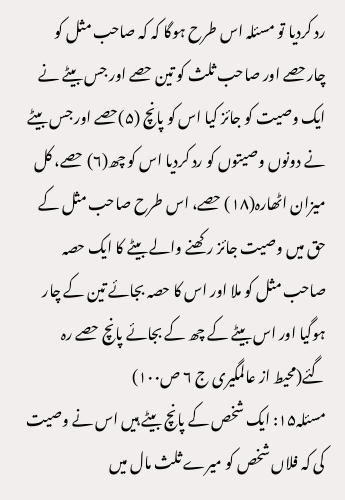رد کردیا تو مسئلہ اس طرح ہوگا کہ کہ صاحب مثل کو چارحصے اور صاحب ثلث کو تین حصے اور جس بیٹے نے ایک وصیت کو جائز کیا اس کو پانچ (۵)حصے اور جس بیٹے نے دونوں وصیتوں کو رد کردیا اس کو چھ(۶) حصے، کل میزان اٹھارہ(۱۸) حصے، اس طرح صاحب مثل کے حق میں وصیت جائز رکھنے والے بیٹے کا ایک حصہ صاحب مثل کو ملا اور اس کا حصہ بجائے تین کے چار ہوگیا اور اس بیٹے کے چھ کے بجائے پانچ حصے رہ گئے(محیط از عالمگیری ج ۶ ص۱۰۰)
مسئلہ۱۵: ایک شخص کے پانچ بیٹے ہیں اس نے وصیت کی کہ فلاں شخص کو میرے ثلث مال میں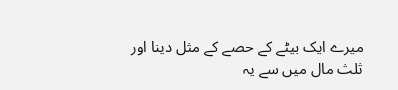میرے ایک بیٹے کے حصے کے مثل دینا اور ثلث مال میں سے یہ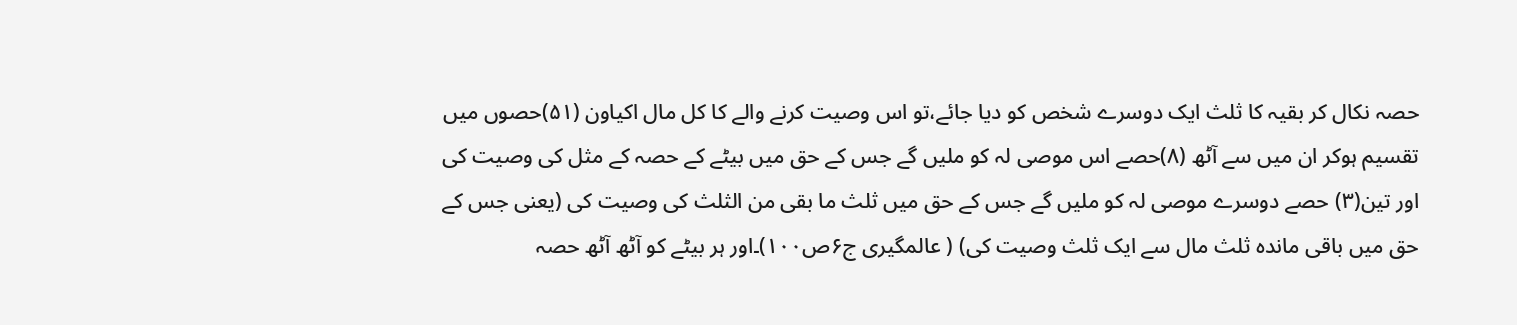حصہ نکال کر بقیہ کا ثلث ایک دوسرے شخص کو دیا جائے،تو اس وصیت کرنے والے کا کل مال اکیاون (۵۱)حصوں میں تقسیم ہوکر ان میں سے آٹھ (۸)حصے اس موصی لہ کو ملیں گے جس کے حق میں بیٹے کے حصہ کے مثل کی وصیت کی اور تین(۳) حصے دوسرے موصی لہ کو ملیں گے جس کے حق میں ثلث ما بقی من الثلث کی وصیت کی (یعنی جس کے حق میں باقی ماندہ ثلث مال سے ایک ثلث وصیت کی) ( عالمگیری ج۶ص۱۰۰)۔اور ہر بیٹے کو آٹھ آٹھ حصہ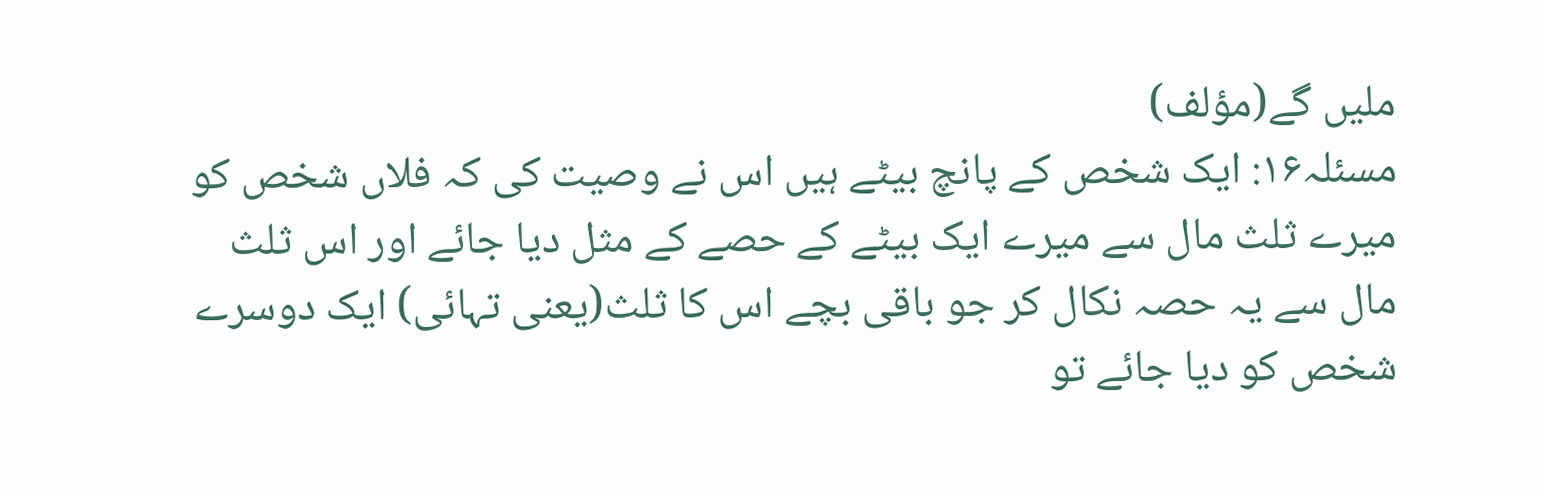ملیں گے(مؤلف)
مسئلہ۱۶: ایک شخص کے پانچ بیٹے ہیں اس نے وصیت کی کہ فلاں شخص کو میرے ثلث مال سے میرے ایک بیٹے کے حصے کے مثل دیا جائے اور اس ثلث مال سے یہ حصہ نکال کر جو باقی بچے اس کا ثلث(یعنی تہائی) ایک دوسرے شخص کو دیا جائے تو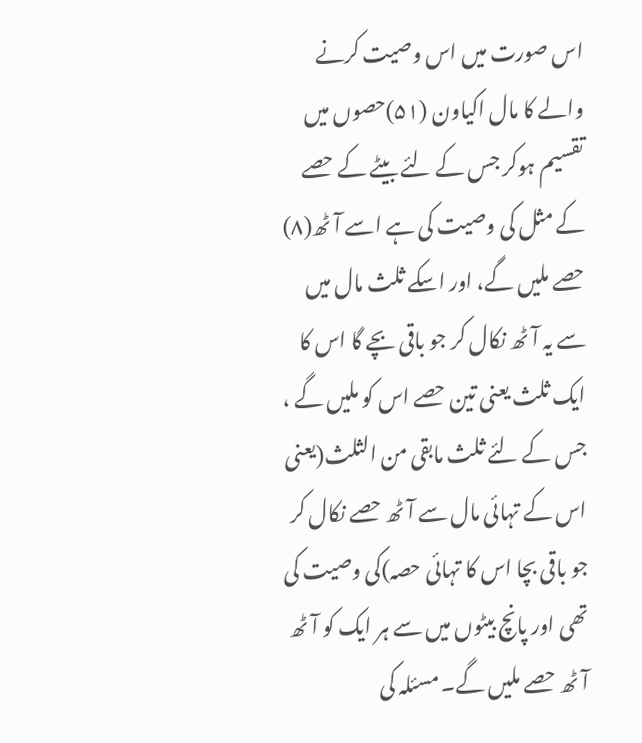اس صورت میں اس وصیت کرنے والے کا مال اکیاون (۵۱)حصوں میں تقسیم ہوکر جس کے لئے بیٹے کے حصے کے مثل کی وصیت کی ہے اسے آٹھ(۸) حصے ملیں گے، اور اسکے ثلث مال میں سے یہ آٹھ نکال کر جو باقی بچے گا اس کا ایک ثلث یعنی تین حصے اس کو ملیں گے ، جس کے لئے ثلث مابقی من الثلث(یعنی اس کے تہائی مال سے آٹھ حصے نکال کر جو باقی بچا اس کا تہائی حصہ)کی وصیت کی تھی اور پانچ بیٹوں میں سے ہر ایک کو آٹھ آٹھ حصے ملیں گے۔ مسئلہ کی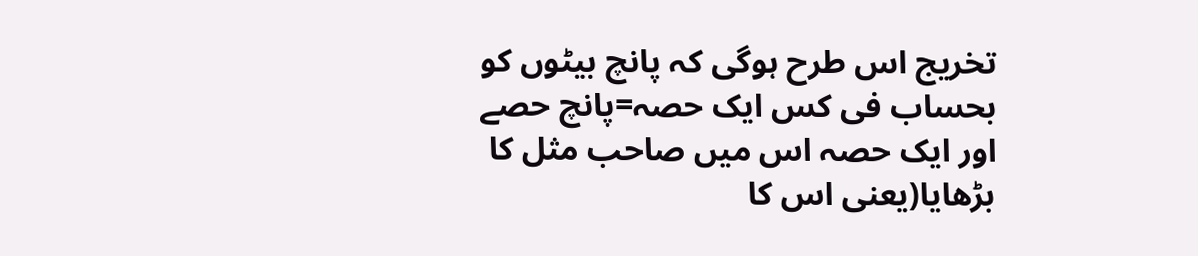تخریج اس طرح ہوگی کہ پانچ بیٹوں کو بحساب فی کس ایک حصہ=پانچ حصے اور ایک حصہ اس میں صاحب مثل کا بڑھایا(یعنی اس کا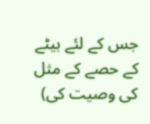جس کے لئے بیٹے کے حصے کے مثل کی وصیت کی)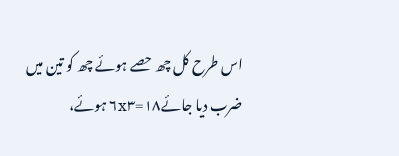اس طرح کل چھ حصے ہوئے چھ کو تین میں ضرب دیا جائے۶x۳=۱۸ ہوئے،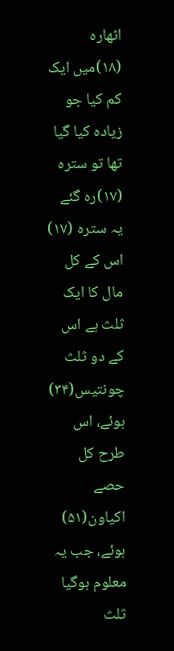اٹھارہ (۱۸)میں ایک کم کیا جو زیادہ کیا گیا تھا تو سترہ (۱۷)رہ گئے یہ سترہ (۱۷) اس کے کل مال کا ایک ثلث ہے اس کے دو ثلث چونتیس(۳۴) ہوئے، اس طرح کل حصے اکیاون(۵۱) ہوئے، جب یہ معلوم ہوگیا ثلث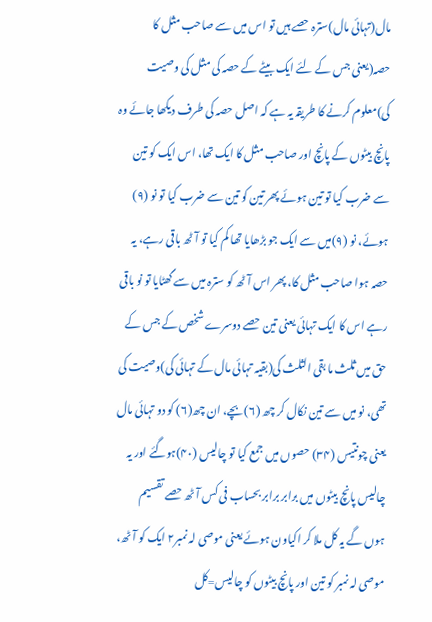مال(تہائی مال)سترہ حصے ہیں تو اس میں سے صاحب مثل کا حصہ(یعنی جس کے لئے ایک بیٹے کے حصہ کی مثل کی وصیت کی)معلوم کرنے کا طریقہ یہ ہے کہ اصل حصہ کی طرف دیکھا جائے وہ پانچ بیٹوں کے پانچ اور صاحب مثل کا ایک تھا، اس ایک کو تین سے ضرب کیا تو تین ہوئے پھر تین کو تین سے ضرب کیا تو نو (۹) ہوئے، نو (۹)میں سے ایک جو بڑھایا تھا کم کیا تو آٹھ باقی رہے، یہ حصہ ہوا صاحب مثل کا، پھر اس آٹھ کو سترہ میں سے گھٹایا تو نو باقی رہے اس کا ایک تہائی یعنی تین حصے دوسرے شخص کے جس کے حق میں ثلث ما بقی الثلث کی(بقیہ تہائی مال کے تہائی کی)وصیت کی تھی، نو میں سے تین نکال کر چھ (۶)بچے، ان چھ(۶) کو دو تہائی مال یعنی چونتیس (۳۴) حصوں میں جمع کیا تو چالیس (۴۰)ہوگئے اور یہ چالیس پانچ بیٹوں میں برابر برابر بحساب فی کس آٹھ حصے تقسیم ہوں گے یہ کل ملا کر اکیاون ہوئے یعنی موصی لہ نمبر۲ ایک کو آٹھ، موصی لہ نمبر کو تین اور پانچ بیٹوں کو چالیس=کل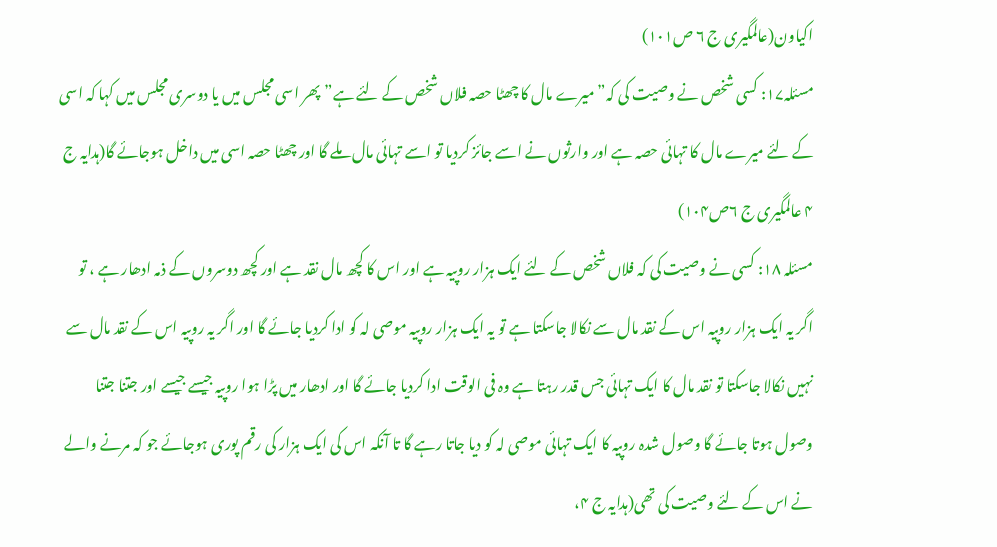اکیاون(عالمگیری ج ۶ ص۱۰۱)
مسئلہ۱۷: کسی شخص نے وصیت کی کہ”میرے مال کا چھٹا حصہ فلاں شخص کے لئے ہے”پھر اسی مجلس میں یا دوسری مجلس میں کہا کہ اسی کے لئے میرے مال کا تہائی حصہ ہے اور وارثوں نے اسے جائز کردیا تو اسے تہائی مال ملے گا اور چھٹا حصہ اسی میں داخل ہوجائے گا(ہدایہ ج ۴ عالمگیری ج ۶ص۱۰۴)
مسئلہ ۱۸: کسی نے وصیت کی کہ فلاں شخص کے لئے ایک ہزار روپیہ ہے اور اس کا کچھ مال نقد ہے اور کچھ دوسروں کے ذمہ ادھار ہے ، تو اگر یہ ایک ہزار روپیہ اس کے نقد مال سے نکالا جاسکتا ہے تو یہ ایک ہزار روپیہ موصی لہ کو ادا کردیا جائے گا اور اگر یہ روپیہ اس کے نقد مال سے نہیں نکالا جاسکتا تو نقد مال کا ایک تہائی جس قدر رہتا ہے وہ فی الوقت ادا کردیا جائے گا اور ادھار میں پڑا ہوا روپیہ جیسے جیسے اور جتنا جتنا وصول ہوتا جائے گا وصول شدہ روپیہ کا ایک تہائی موصی لہ کو دیا جاتا رہے گا تا آنکہ اس کی ایک ہزار کی رقم پوری ہوجائے جو کہ مرنے والے نے اس کے لئے وصیت کی تھی(ہدایہ ج ۴،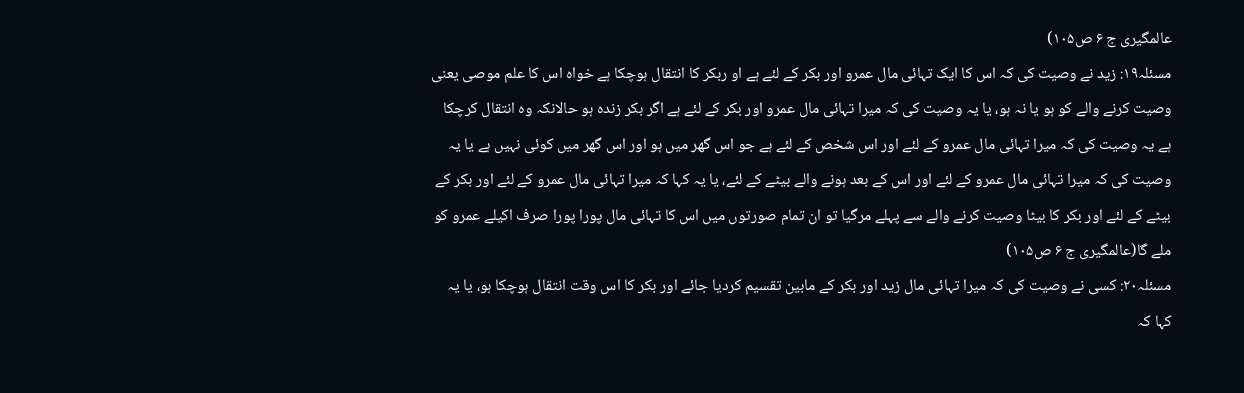عالمگیری ج ۶ ص۱۰۵)
مسئلہ۱۹: زید نے وصیت کی کہ اس کا ایک تہائی مال عمرو اور بکر کے لئے ہے او ربکر کا انتقال ہوچکا ہے خواہ اس کا علم موصی یعنی وصیت کرنے والے کو ہو یا نہ ہو، یا یہ وصیت کی کہ میرا تہائی مال عمرو اور بکر کے لئے ہے اگر بکر زندہ ہو حالانکہ وہ انتقال کرچکا ہے یہ وصیت کی کہ میرا تہائی مال عمرو کے لئے اور اس شخص کے لئے ہے جو اس گھر میں ہو اور اس گھر میں کوئی نہیں ہے یا یہ وصیت کی کہ میرا تہائی مال عمرو کے لئے اور اس کے بعد ہونے والے بیٹے کے لئے، یا یہ کہا کہ میرا تہائی مال عمرو کے لئے اور بکر کے بیٹے کے لئے اور بکر کا بیٹا وصیت کرنے والے سے پہلے مرگیا تو ان تمام صورتوں میں اس کا تہائی مال پورا پورا صرف اکیلے عمرو کو ملے گا(عالمگیری ج ۶ ص۱۰۵)
مسئلہ۲۰: کسی نے وصیت کی کہ میرا تہائی مال زید اور بکر کے مابین تقسیم کردیا جائے اور بکر کا اس وقت انتقال ہوچکا ہو، یا یہ کہا کہ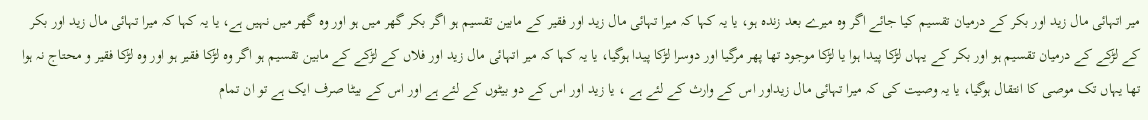میر اتہائی مال زید اور بکر کے درمیان تقسیم کیا جائے اگر وہ میرے بعد زندہ ہو، یا یہ کہا کہ میرا تہائی مال زید اور فقیر کے مابین تقسیم ہو اگر بکر گھر میں ہو اور وہ گھر میں نہیں ہے، یا یہ کہا کہ میرا تہائی مال زید اور بکر کے لڑکے کے درمیان تقسیم ہو اور بکر کے یہاں لڑکا پیدا ہوا یا لڑکا موجود تھا پھر مرگیا اور دوسرا لڑکا پیدا ہوگیا، یا یہ کہا کہ میر اتہائی مال زید اور فلاں کے لڑکے کے مابین تقسیم ہو اگر وہ لڑکا فقیر ہو اور وہ لڑکا فقیر و محتاج نہ ہوا تھا یہاں تک موصی کا انتقال ہوگیا، یا یہ وصیت کی کہ میرا تہائی مال زیداور اس کے وارث کے لئے ہے ، یا زید اور اس کے دو بیٹوں کے لئے ہے اور اس کے بیٹا صرف ایک ہے تو ان تمام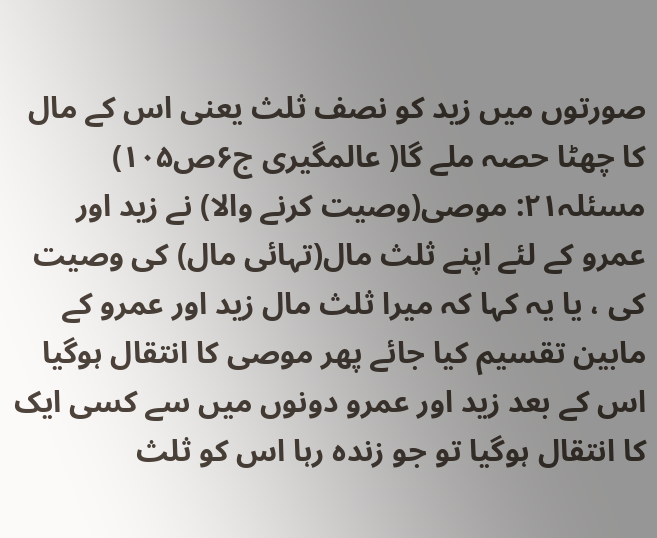صورتوں میں زید کو نصف ثلث یعنی اس کے مال کا چھٹا حصہ ملے گا( عالمگیری ج۶ص۱۰۵)
مسئلہ۲۱: موصی(وصیت کرنے والا) نے زید اور عمرو کے لئے اپنے ثلث مال(تہائی مال) کی وصیت کی ، یا یہ کہا کہ میرا ثلث مال زید اور عمرو کے مابین تقسیم کیا جائے پھر موصی کا انتقال ہوگیا اس کے بعد زید اور عمرو دونوں میں سے کسی ایک کا انتقال ہوگیا تو جو زندہ رہا اس کو ثلث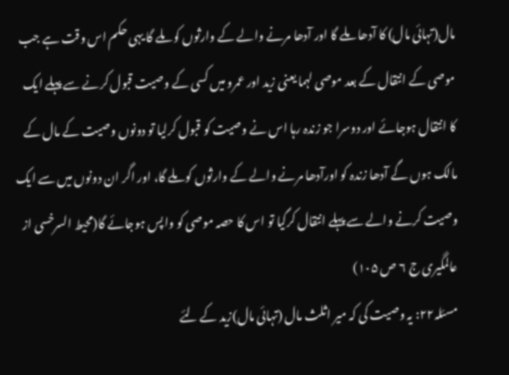مال(تہائی مال) کا آدھا ملے گا اور آدھا مرنے والے کے وارثوں کو ملے گا یہی حکم اس وقت ہے جب موصی کے انتقال کے بعد موصی لہما یعنی زید اور عمرو میں کسی کے وصیت قبول کرنے سے پہلے ایک کا انتقال ہوجائے اور دوسرا جو زندہ رہا اس نے وصیت کو قبول کرلیا تو دونوں وصیت کے مال کے مالک ہوں گے آدھا زندہ کو اورآدھا مرنے والے کے وارثوں کو ملے گا، اور اگر ان دونوں میں سے ایک وصیت کرنے والے سے پہلے انتقال کرگیا تو اس کا حصہ موصی کو واپس ہوجائے گا(محیط السرخسی از عالمگیری ج ۶ ص ۱۰۵)
مسئلہ۲۲: یہ وصیت کی کہ میر اثلث مال (تہائی مال)زید کے لئے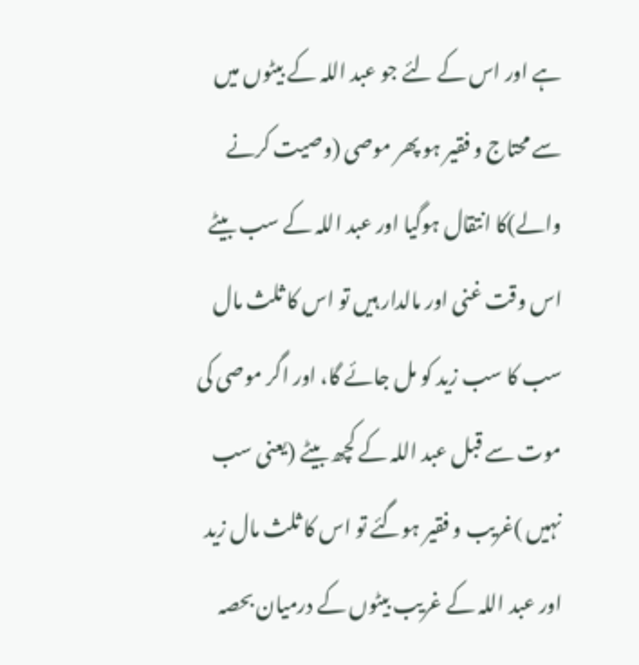ہے اور اس کے لئے جو عبد اللہ کے بیٹوں میں سے محتاج و فقیر ہو پھر موصی (وصیت کرنے والے)کا انتقال ہوگیا اور عبد اللہ کے سب بیٹے اس وقت غنی اور مالدار ہیں تو اس کا ثلث مال سب کا سب زید کو مل جائے گا، اور اگر موصی کی موت سے قبل عبد اللہ کے کچھ بیٹے (یعنی سب نہیں )غریب و فقیر ہوگئے تو اس کا ثلث مال زید اور عبد اللہ کے غریب بیٹوں کے درمیان بحصہ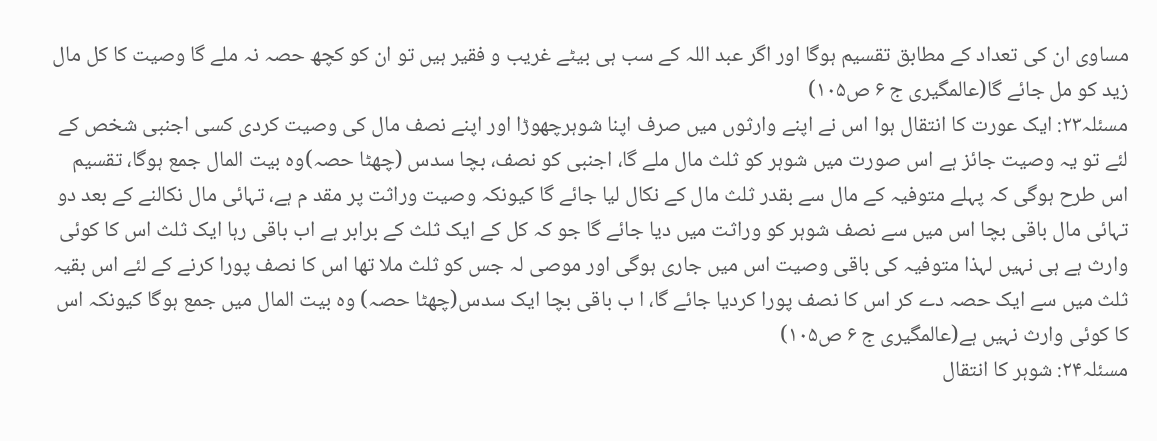مساوی ان کی تعداد کے مطابق تقسیم ہوگا اور اگر عبد اللہ کے سب ہی بیٹے غریب و فقیر ہیں تو ان کو کچھ حصہ نہ ملے گا وصیت کا کل مال زید کو مل جائے گا(عالمگیری ج ۶ ص۱۰۵)
مسئلہ۲۳: ایک عورت کا انتقال ہوا اس نے اپنے وارثوں میں صرف اپنا شوہرچھوڑا اور اپنے نصف مال کی وصیت کردی کسی اجنبی شخص کے لئے تو یہ وصیت جائز ہے اس صورت میں شوہر کو ثلث مال ملے گا، اجنبی کو نصف، بچا سدس (چھٹا حصہ)وہ بیت المال جمع ہوگا، تقسیم اس طرح ہوگی کہ پہلے متوفیہ کے مال سے بقدر ثلث مال کے نکال لیا جائے گا کیونکہ وصیت وراثت پر مقد م ہے، تہائی مال نکالنے کے بعد دو تہائی مال باقی بچا اس میں سے نصف شوہر کو وراثت میں دیا جائے گا جو کہ کل کے ایک ثلث کے برابر ہے اب باقی رہا ایک ثلث اس کا کوئی وارث ہے ہی نہیں لہذا متوفیہ کی باقی وصیت اس میں جاری ہوگی اور موصی لہ جس کو ثلث ملا تھا اس کا نصف پورا کرنے کے لئے اس بقیہ ثلث میں سے ایک حصہ دے کر اس کا نصف پورا کردیا جائے گا، ا ب باقی بچا ایک سدس(چھٹا حصہ) وہ بیت المال میں جمع ہوگا کیونکہ اس کا کوئی وارث نہیں ہے(عالمگیری ج ۶ ص۱۰۵)
مسئلہ۲۴: شوہر کا انتقال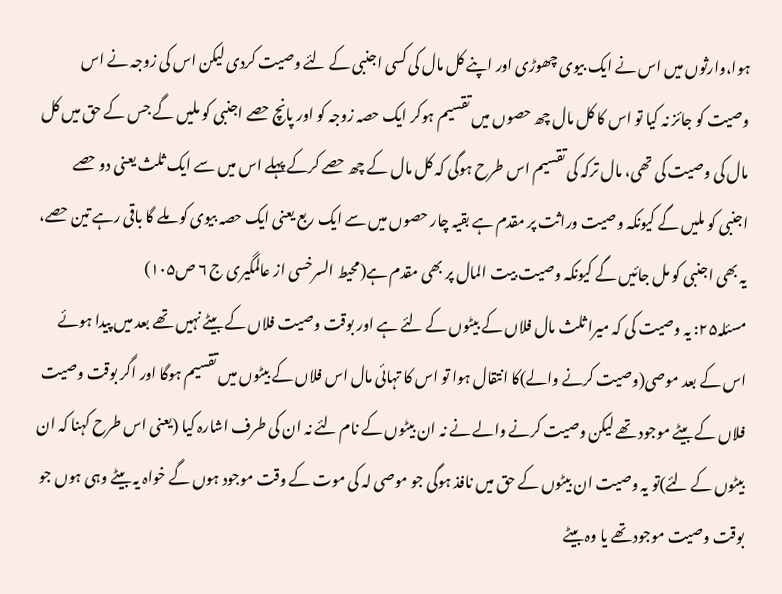ہوا،وارثوں میں اس نے ایک بیوی چھوڑی اور اپنے کل مال کی کسی اجنبی کے لئے وصیت کردی لیکن اس کی زوجہ نے اس وصیت کو جائز نہ کیا تو اس کا کل مال چھ حصوں میں تقسیم ہوکر ایک حصہ زوجہ کو اور پانچ حصے اجنبی کو ملیں گے جس کے حق میں کل مال کی وصیت کی تھی، مال ترکہ کی تقسیم اس طرح ہوگی کہ کل مال کے چھ حصے کرکے پہلے اس میں سے ایک ثلث یعنی دو حصے اجنبی کو ملیں گے کیونکہ وصیت وراثت پر مقدم ہے بقیہ چار حصوں میں سے ایک ربع یعنی ایک حصہ بیوی کو ملے گا باقی رہے تین حصے، یہ بھی اجنبی کو مل جائیں گے کیونکہ وصیت بیت المال پر بھی مقدم ہے(محیط السرخسی از عالمگیری ج ۶ ص۱۰۵)
مسئلہ۲۵: یہ وصیت کی کہ میرا ثلث مال فلاں کے بیٹوں کے لئے ہے اور بوقت وصیت فلاں کے بیٹے نہیں تھے بعد میں پیدا ہوئے اس کے بعد موصی(وصیت کرنے والے)کا انتقال ہوا تو اس کا تہائی مال اس فلاں کے بیٹوں میں تقسیم ہوگا اور اگر بوقت وصیت فلاں کے بیٹے موجود تھے لیکن وصیت کرنے والے نے نہ ان بیٹوں کے نام لئے نہ ان کی طرف اشارہ کیا (یعنی اس طرح کہنا کہ ان بیٹوں کے لئے)تو یہ وصیت ان بیٹوں کے حق میں نافذ ہوگی جو موصی لہ کی موت کے وقت موجود ہوں گے خواہ یہ بیٹے وہی ہوں جو بوقت وصیت موجود تھے یا وہ بیٹے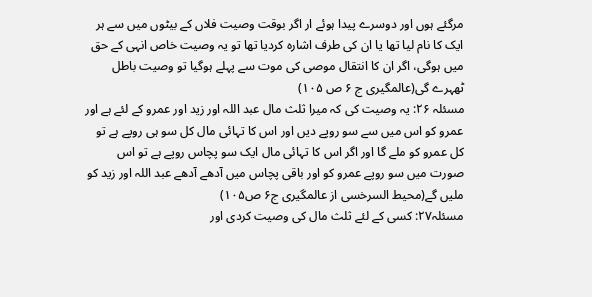مرگئے ہوں اور دوسرے پیدا ہوئے ار اگر بوقت وصیت فلاں کے بیٹوں میں سے ہر ایک کا نام لیا تھا یا ان کی طرف اشارہ کردیا تھا تو یہ وصیت خاص انہی کے حق میں ہوگی، اگر ان کا انتقال موصی کی موت سے پہلے ہوگیا تو وصیت باطل ٹھہرے گی(عالمگیری ج ۶ ص ۱۰۵)
مسئلہ ۲۶: یہ وصیت کی کہ میرا ثلث مال عبد اللہ اور زید اور عمرو کے لئے ہے اور عمرو کو اس میں سے سو روپے دیں اور اس کا تہائی مال کل سو ہی روپے ہے تو کل عمرو کو ملے گا اور اگر اس کا تہائی مال ایک سو پچاس روپے ہے تو اس صورت میں سو روپے عمرو کو اور باقی پچاس میں آدھے آدھے عبد اللہ اور زید کو ملیں گے(محیط السرخسی از عالمگیری ج۶ ص۱۰۵)
مسئلہ۲۷: کسی کے لئے ثلث مال کی وصیت کردی اور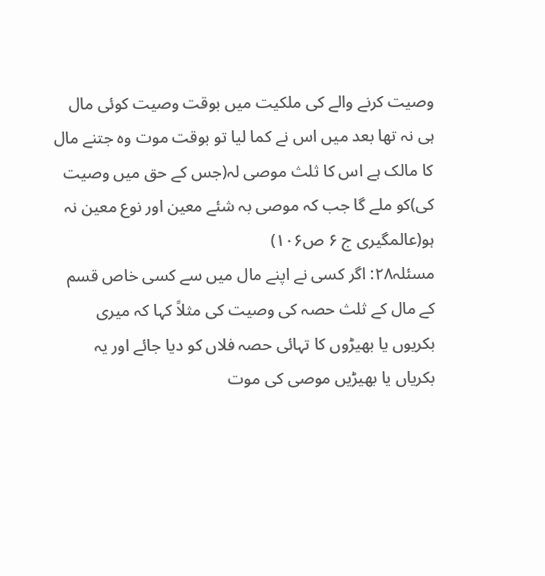وصیت کرنے والے کی ملکیت میں بوقت وصیت کوئی مال ہی نہ تھا بعد میں اس نے کما لیا تو بوقت موت وہ جتنے مال کا مالک ہے اس کا ثلث موصی لہ(جس کے حق میں وصیت کی)کو ملے گا جب کہ موصی بہ شئے معین اور نوع معین نہ ہو(عالمگیری ج ۶ ص۱۰۶)
مسئلہ۲۸: اگر کسی نے اپنے مال میں سے کسی خاص قسم کے مال کے ثلث حصہ کی وصیت کی مثلاً کہا کہ میری بکریوں یا بھیڑوں کا تہائی حصہ فلاں کو دیا جائے اور یہ بکریاں یا بھیڑیں موصی کی موت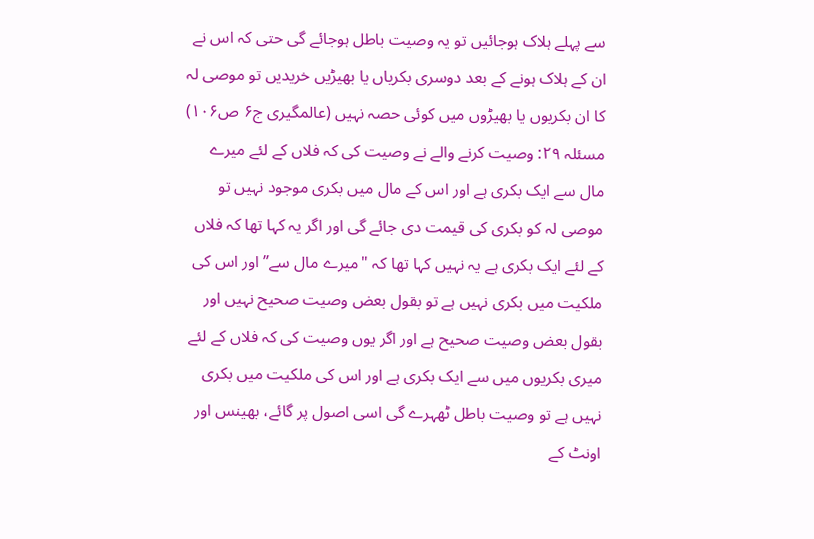سے پہلے ہلاک ہوجائیں تو یہ وصیت باطل ہوجائے گی حتی کہ اس نے ان کے ہلاک ہونے کے بعد دوسری بکریاں یا بھیڑیں خریدیں تو موصی لہ کا ان بکریوں یا بھیڑوں میں کوئی حصہ نہیں (عالمگیری ج۶ ص۱۰۶)
مسئلہ ۲۹: وصیت کرنے والے نے وصیت کی کہ فلاں کے لئے میرے مال سے ایک بکری ہے اور اس کے مال میں بکری موجود نہیں تو موصی لہ کو بکری کی قیمت دی جائے گی اور اگر یہ کہا تھا کہ فلاں کے لئے ایک بکری ہے یہ نہیں کہا تھا کہ "میرے مال سے”اور اس کی ملکیت میں بکری نہیں ہے تو بقول بعض وصیت صحیح نہیں اور بقول بعض وصیت صحیح ہے اور اگر یوں وصیت کی کہ فلاں کے لئے میری بکریوں میں سے ایک بکری ہے اور اس کی ملکیت میں بکری نہیں ہے تو وصیت باطل ٹھہرے گی اسی اصول پر گائے، بھینس اور اونٹ کے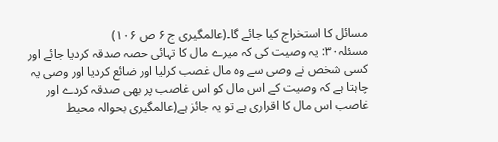مسائل کا استخراج کیا جائے گا۔(عالمگیری ج ۶ ص ۱۰۶)
مسئلہ۳۰: یہ وصیت کی کہ میرے مال کا تہائی حصہ صدقہ کردیا جائے اور کسی شخص نے وصی سے وہ مال غصب کرلیا اور ضائع کردیا اور وصی یہ چاہتا ہے کہ وصیت کے اس مال کو اس غاصب پر بھی صدقہ کردے اور غاصب اس مال کا اقراری ہے تو یہ جائز ہے(عالمگیری بحوالہ محیط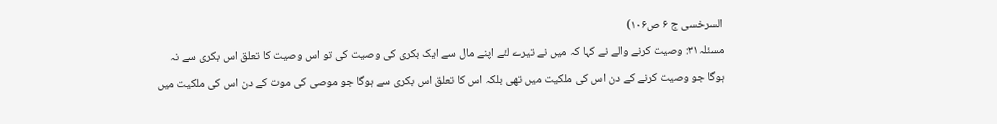السرخسی ج ۶ ص۱۰۶)
مسئلہ۳۱: وصیت کرنے والے نے کہا کہ میں نے تیرے لئے اپنے مال سے ایک بکری کی وصیت کی تو اس وصیت کا تعلق اس بکری سے نہ ہوگا جو وصیت کرنے کے دن اس کی ملکیت میں تھی بلکہ اس کا تعلق اس بکری سے ہوگا جو موصی کی موت کے دن اس کی ملکیت میں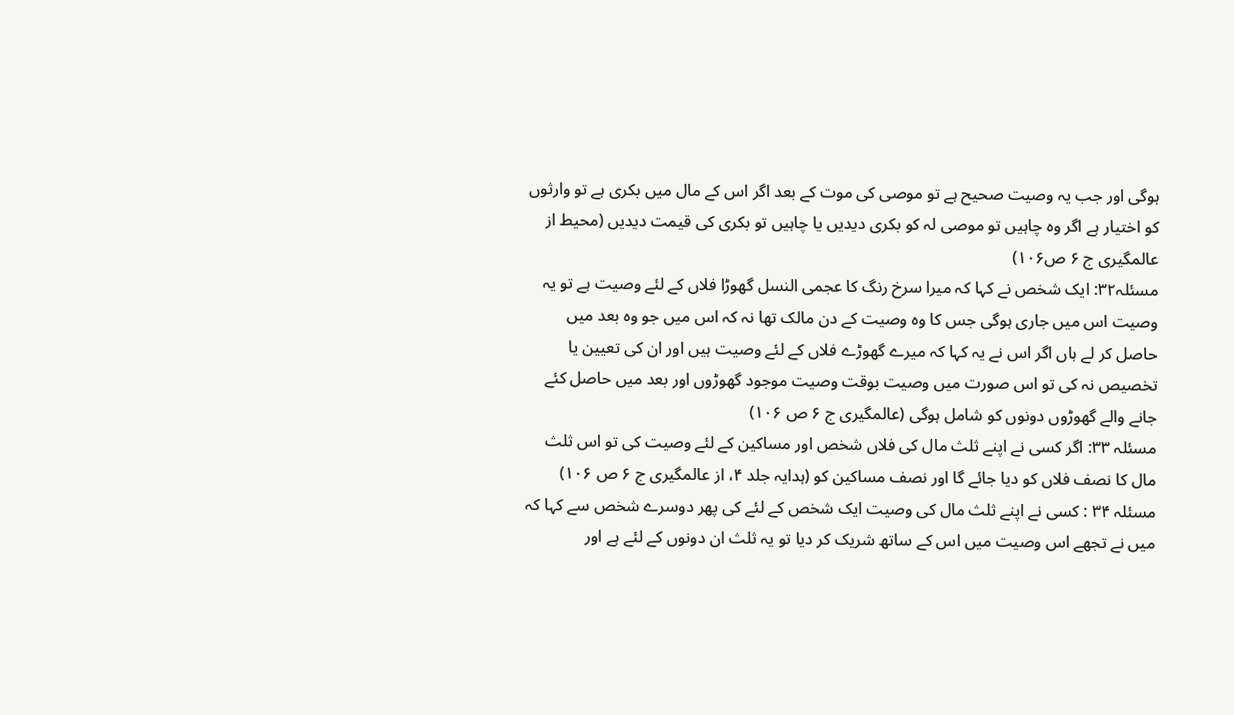ہوگی اور جب یہ وصیت صحیح ہے تو موصی کی موت کے بعد اگر اس کے مال میں بکری ہے تو وارثوں کو اختیار ہے اگر وہ چاہیں تو موصی لہ کو بکری دیدیں یا چاہیں تو بکری کی قیمت دیدیں (محیط از عالمگیری ج ۶ ص۱۰۶)
مسئلہ۳۲: ایک شخص نے کہا کہ میرا سرخ رنگ کا عجمی النسل گھوڑا فلاں کے لئے وصیت ہے تو یہ وصیت اس میں جاری ہوگی جس کا وہ وصیت کے دن مالک تھا نہ کہ اس میں جو وہ بعد میں حاصل کر لے ہاں اگر اس نے یہ کہا کہ میرے گھوڑے فلاں کے لئے وصیت ہیں اور ان کی تعیین یا تخصیص نہ کی تو اس صورت میں وصیت بوقت وصیت موجود گھوڑوں اور بعد میں حاصل کئے جانے والے گھوڑوں دونوں کو شامل ہوگی (عالمگیری ج ۶ ص ۱۰۶)
مسئلہ ۳۳: اگر کسی نے اپنے ثلث مال کی فلاں شخص اور مساکین کے لئے وصیت کی تو اس ثلث مال کا نصف فلاں کو دیا جائے گا اور نصف مساکین کو (ہدایہ جلد ۴، از عالمگیری ج ۶ ص ۱۰۶)
مسئلہ ۳۴ : کسی نے اپنے ثلث مال کی وصیت ایک شخص کے لئے کی پھر دوسرے شخص سے کہا کہ میں نے تجھے اس وصیت میں اس کے ساتھ شریک کر دیا تو یہ ثلث ان دونوں کے لئے ہے اور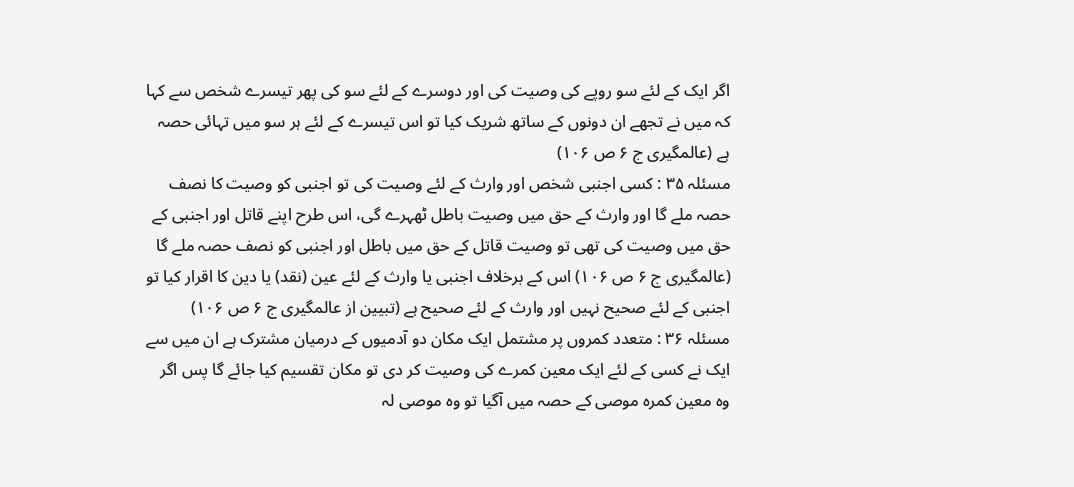اگر ایک کے لئے سو روپے کی وصیت کی اور دوسرے کے لئے سو کی پھر تیسرے شخص سے کہا کہ میں نے تجھے ان دونوں کے ساتھ شریک کیا تو اس تیسرے کے لئے ہر سو میں تہائی حصہ ہے (عالمگیری ج ۶ ص ۱۰۶)
مسئلہ ۳۵ : کسی اجنبی شخص اور وارث کے لئے وصیت کی تو اجنبی کو وصیت کا نصف حصہ ملے گا اور وارث کے حق میں وصیت باطل ٹھہرے گی، اس طرح اپنے قاتل اور اجنبی کے حق میں وصیت کی تھی تو وصیت قاتل کے حق میں باطل اور اجنبی کو نصف حصہ ملے گا (عالمگیری ج ۶ ص ۱۰۶) اس کے برخلاف اجنبی یا وارث کے لئے عین (نقد) یا دین کا اقرار کیا تو اجنبی کے لئے صحیح نہیں اور وارث کے لئے صحیح ہے (تبیین از عالمگیری ج ۶ ص ۱۰۶)
مسئلہ ۳۶ : متعدد کمروں پر مشتمل ایک مکان دو آدمیوں کے درمیان مشترک ہے ان میں سے ایک نے کسی کے لئے ایک معین کمرے کی وصیت کر دی تو مکان تقسیم کیا جائے گا پس اگر وہ معین کمرہ موصی کے حصہ میں آگیا تو وہ موصی لہ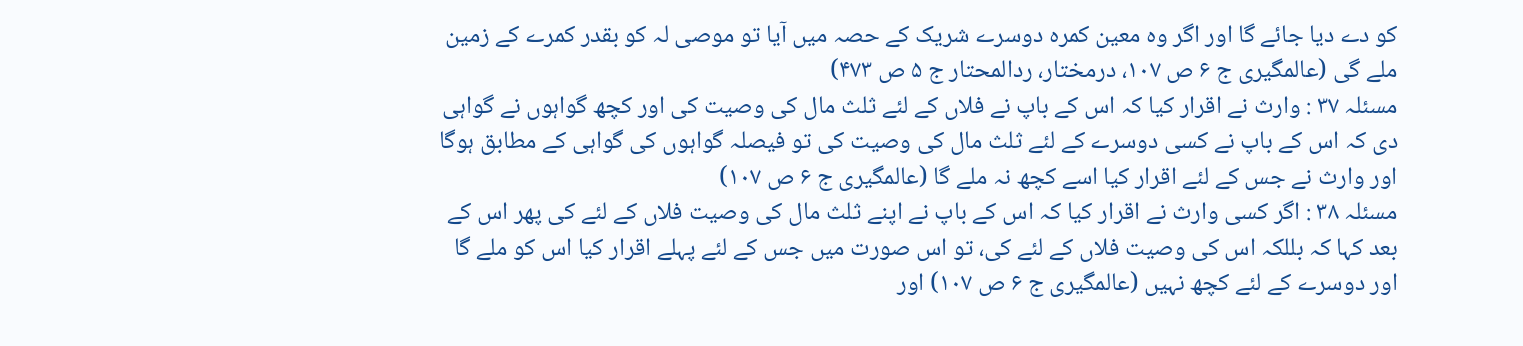کو دے دیا جائے گا اور اگر وہ معین کمرہ دوسرے شریک کے حصہ میں آیا تو موصی لہ کو بقدر کمرے کے زمین ملے گی (عالمگیری ج ۶ ص ۱۰۷، درمختار، ردالمحتار ج ۵ ص ۴۷۳)
مسئلہ ۳۷ : وارث نے اقرار کیا کہ اس کے باپ نے فلاں کے لئے ثلث مال کی وصیت کی اور کچھ گواہوں نے گواہی دی کہ اس کے باپ نے کسی دوسرے کے لئے ثلث مال کی وصیت کی تو فیصلہ گواہوں کی گواہی کے مطابق ہوگا اور وارث نے جس کے لئے اقرار کیا اسے کچھ نہ ملے گا (عالمگیری ج ۶ ص ۱۰۷)
مسئلہ ۳۸ : اگر کسی وارث نے اقرار کیا کہ اس کے باپ نے اپنے ثلث مال کی وصیت فلاں کے لئے کی پھر اس کے بعد کہا کہ بللکہ اس کی وصیت فلاں کے لئے کی، تو اس صورت میں جس کے لئے پہلے اقرار کیا اس کو ملے گا اور دوسرے کے لئے کچھ نہیں (عالمگیری ج ۶ ص ۱۰۷) اور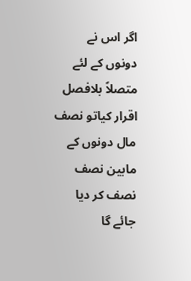اگر اس نے دونوں کے لئے متصلاً بلافصل اقرار کیاتو نصف مال دونوں کے مابین نصف نصف کر دیا جائے گا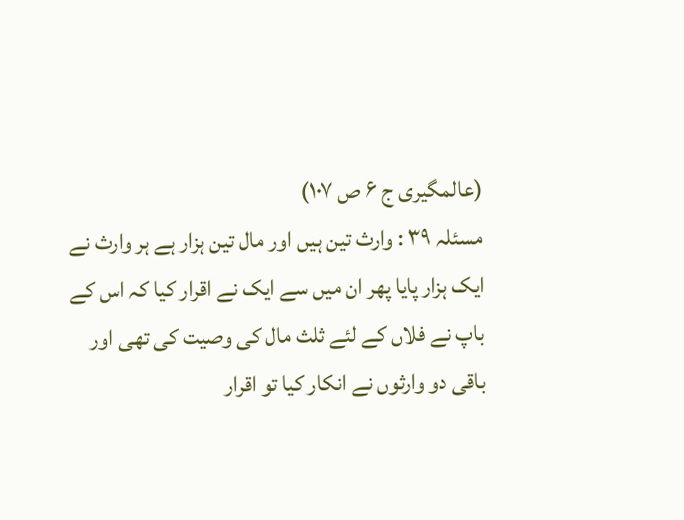(عالمگیری ج ۶ ص ۱۰۷)
مسئلہ ۳۹ : وارث تین ہیں اور مال تین ہزار ہے ہر وارث نے ایک ہزار پایا پھر ان میں سے ایک نے اقرار کیا کہ اس کے باپ نے فلاں کے لئے ثلث مال کی وصیت کی تھی اور باقی دو وارثوں نے انکار کیا تو اقرار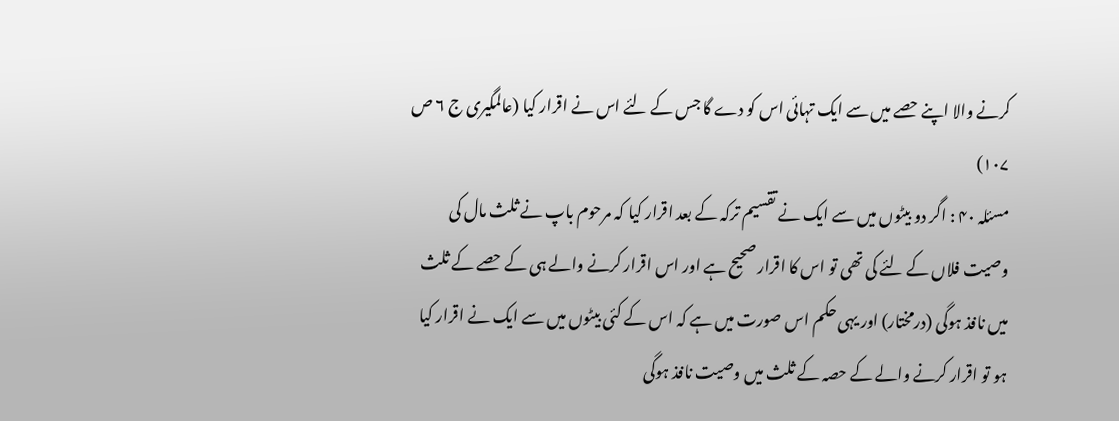کرنے والا اپنے حصے میں سے ایک تہائی اس کو دے گا جس کے لئے اس نے اقرار کیا (عالمگیری ج ۶ ص ۱۰۷)
مسئلہ ۴۰ : اگر دو بیٹوں میں سے ایک نے تقسیم ترکہ کے بعد اقرار کیا کہ مرحوم باپ نے ثلث مال کی وصیت فلاں کے لئے کی تھی تو اس کا اقرار صحیح ہے اور اس اقرار کرنے والے ہی کے حصے کے ثلث میں نافذ ہوگی (درمختار) اور یہی حکم اس صورت میں ہے کہ اس کے کئی بیٹوں میں سے ایک نے اقرار کیا ہو تو اقرار کرنے والے کے حصہ کے ثلث میں وصیت نافذ ہوگی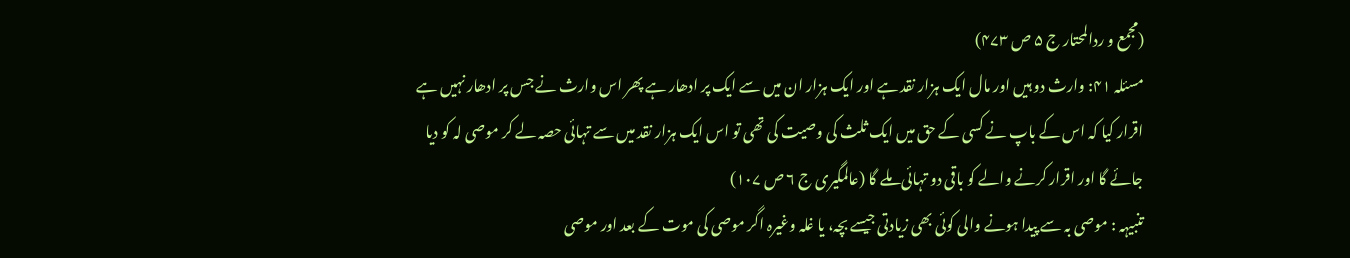(مجمع و ردالمحتار ج ۵ ص ۴۷۳)
مسئلہ ۴۱: وارث دو ہیں اور مال ایک ہزار نقد ہے اور ایک ہزار ان میں سے ایک پر ادھار ہے پھر اس وارث نے جس پر ادھار نہیں ہے اقرار کیا کہ اس کے باپ نے کسی کے حق میں ایک ثلث کی وصیت کی تھی تو اس ایک ہزار نقد میں سے تہائی حصہ لے کر موصی لہ کو دیا جائے گا اور اقرار کرنے والے کو باقی دو تہائی ملے گا (عالمگیری ج ۶ ص ۱۰۷)
تنبیہہ : موصی بہ سے پیدا ہونے والی کوئی بھی زیادتی جیسے بچہ، یا غلہ وغیرہ اگر موصی کی موت کے بعد اور موصی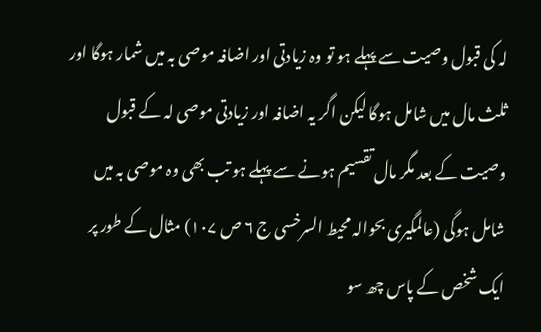لہ کی قبول وصیت سے پہلے ہو تو وہ زیادتی اور اضافہ موصی بہ میں شمار ہوگا اور ثلث مال میں شامل ہوگا لیکن اگر یہ اضافہ اور زیادتی موصی لہ کے قبول وصیت کے بعد مگر مال تقسیم ہونے سے پہلے ہو تب بھی وہ موصی بہ میں شامل ہوگی (عالمگیری بحوالہ محیط السرخسی ج ۶ ص ۱۰۷) مثال کے طور پر ایک شخص کے پاس چھ سو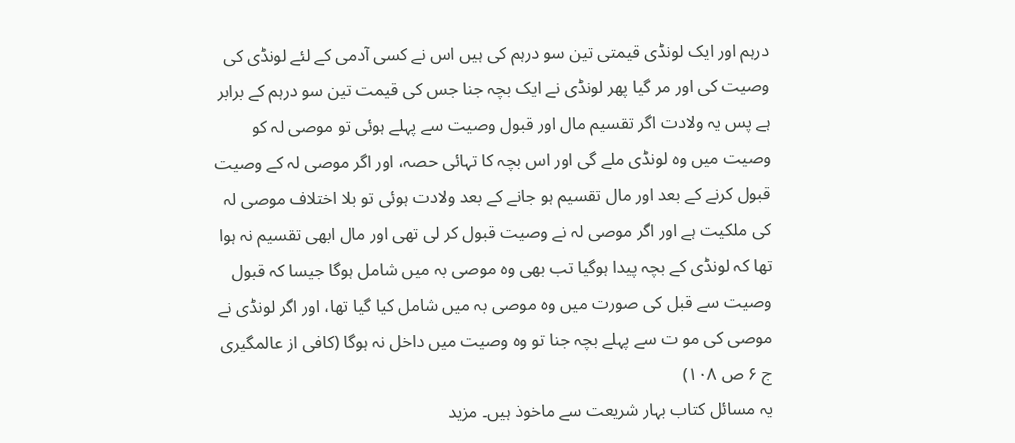درہم اور ایک لونڈی قیمتی تین سو درہم کی ہیں اس نے کسی آدمی کے لئے لونڈی کی وصیت کی اور مر گیا پھر لونڈی نے ایک بچہ جنا جس کی قیمت تین سو درہم کے برابر ہے پس یہ ولادت اگر تقسیم مال اور قبول وصیت سے پہلے ہوئی تو موصی لہ کو وصیت میں وہ لونڈی ملے گی اور اس بچہ کا تہائی حصہ، اور اگر موصی لہ کے وصیت قبول کرنے کے بعد اور مال تقسیم ہو جانے کے بعد ولادت ہوئی تو بلا اختلاف موصی لہ کی ملکیت ہے اور اگر موصی لہ نے وصیت قبول کر لی تھی اور مال ابھی تقسیم نہ ہوا تھا کہ لونڈی کے بچہ پیدا ہوگیا تب بھی وہ موصی بہ میں شامل ہوگا جیسا کہ قبول وصیت سے قبل کی صورت میں وہ موصی بہ میں شامل کیا گیا تھا، اور اگر لونڈی نے موصی کی مو ت سے پہلے بچہ جنا تو وہ وصیت میں داخل نہ ہوگا (کافی از عالمگیری ج ۶ ص ۱۰۸)
یہ مسائل کتاب بہار شریعت سے ماخوذ ہیں۔ مزید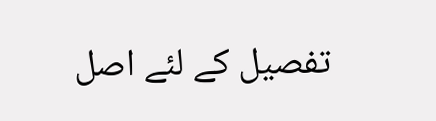تفصیل کے لئے اصل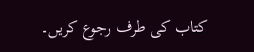کتاب کی طرف رجوع کریں۔